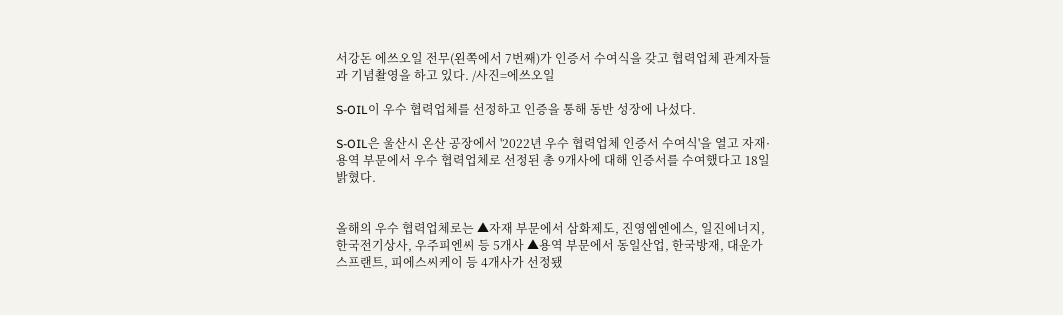서강돈 에쓰오일 전무(왼쪽에서 7번째)가 인증서 수여식을 갖고 협력업체 관계자들과 기념촬영을 하고 있다. /사진=에쓰오일

S-OIL이 우수 협력업체를 선정하고 인증을 통해 동반 성장에 나섰다.

S-OIL은 울산시 온산 공장에서 '2022년 우수 협력업체 인증서 수여식'을 열고 자재·용역 부문에서 우수 협력업체로 선정된 총 9개사에 대해 인증서를 수여했다고 18일 밝혔다.


올해의 우수 협력업체로는 ▲자재 부문에서 삼화제도, 진영엠엔에스, 일진에너지, 한국전기상사, 우주피엔씨 등 5개사 ▲용역 부문에서 동일산업, 한국방재, 대운가스프랜트, 피에스씨케이 등 4개사가 선정됐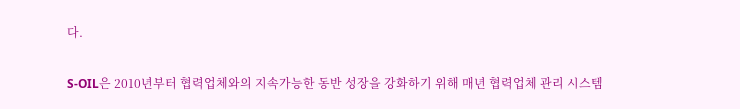다.

S-OIL은 2010년부터 협력업체와의 지속가능한 동반 성장을 강화하기 위해 매년 협력업체 관리 시스템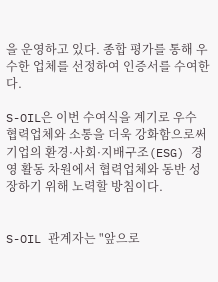을 운영하고 있다. 종합 평가를 통해 우수한 업체를 선정하여 인증서를 수여한다.

S-OIL은 이번 수여식을 계기로 우수 협력업체와 소통을 더욱 강화함으로써 기업의 환경·사회·지배구조(ESG) 경영 활동 차원에서 협력업체와 동반 성장하기 위해 노력할 방침이다.


S-OIL 관계자는 "앞으로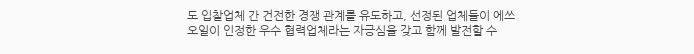도 입찰업체 간 건전한 경쟁 관계를 유도하고, 선정된 업체들이 에쓰오일이 인정한 우수 협력업체라는 자긍심을 갖고 함께 발전할 수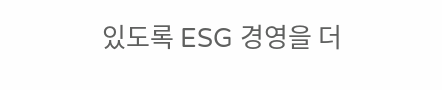있도록 ESG 경영을 더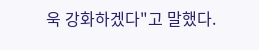욱 강화하겠다"고 말했다.